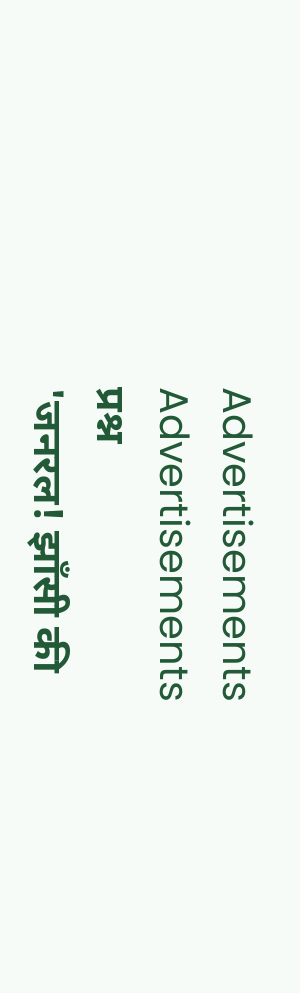Advertisements
Advertisements
प्रश्न
'जनरल! झाँसी की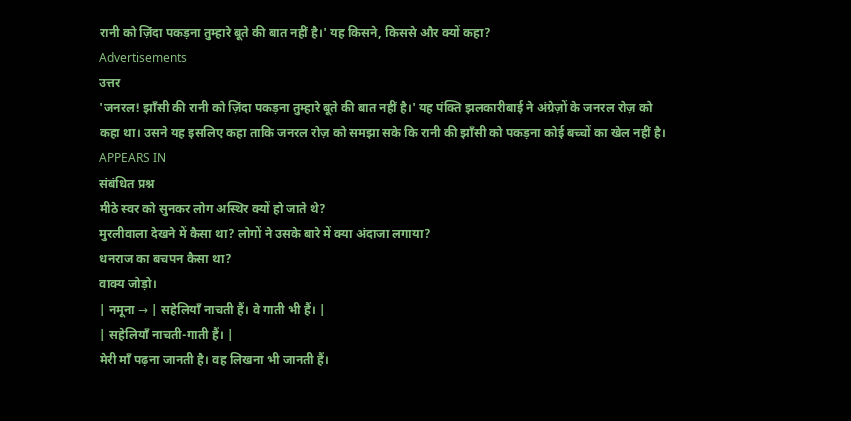रानी को ज़िंदा पकड़ना तुम्हारे बूते की बात नहीं है।' यह किसने, किससे और क्यों कहा?
Advertisements
उत्तर
'जनरल! झाँसी की रानी को ज़िंदा पकड़ना तुम्हारे बूते की बात नहीं है।' यह पंक्ति झलकारीबाई ने अंग्रेज़ों के जनरल रोज़ को कहा था। उसने यह इसलिए कहा ताकि जनरल रोज़ को समझा सके कि रानी की झाँसी को पकड़ना कोई बच्चों का खेल नहीं है।
APPEARS IN
संबंधित प्रश्न
मीठे स्वर को सुनकर लोग अस्थिर क्यों हो जाते थे?
मुरलीवाला देखने में कैसा था? लोगों ने उसके बारे में क्या अंदाजा लगाया?
धनराज का बचपन कैसा था?
वाक्य जोड़ो।
| नमूना → | सहेलियाँ नाचती हैं। वे गाती भी हैं। |
| सहेलियाँ नाचती-गाती हैं। |
मेरी माँ पढ़ना जानती है। वह लिखना भी जानती हैं।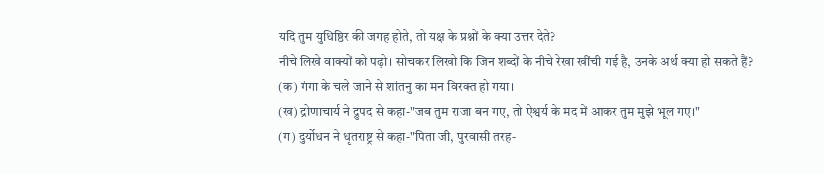यदि तुम युधिष्ठिर की जगह होते, तो यक्ष के प्रश्नों के क्या उत्तर देते?
नीचे लिखे वाक्यों को पढ़ो। सोचकर लिखो कि जिन शब्दों के नीचे रेखा खींची गई है, उनके अर्थ क्या हो सकते हैं?
(क) गंगा के चले जाने से शांतनु का मन विरक्त हो गया।
(ख) द्रोणाचार्य ने द्रुपद से कहा-"जब तुम राजा बन गए, तो ऐश्वर्य के मद में आकर तुम मुझे भूल गए।"
(ग) दुर्योधन ने धृतराष्ट्र से कहा-"पिता जी, पुरवासी तरह-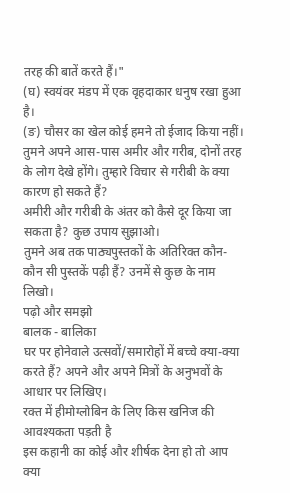तरह की बातें करते हैं।"
(घ) स्वयंवर मंडप में एक वृहदाकार धनुष रखा हुआ है।
(ङ) चौसर का खेल कोई हमने तो ईजाद किया नहीं।
तुमने अपने आस-पास अमीर और गरीब, दोनों तरह के लोग देखे होंगे। तुम्हारे विचार से गरीबी के क्या कारण हो सकते हैं?
अमीरी और गरीबी के अंतर को कैसे दूर किया जा सकता है? कुछ उपाय सुझाओ।
तुमने अब तक पाठ्यपुस्तकों के अतिरिक्त कौन-कौन सी पुस्तकें पढ़ी हैं? उनमें से कुछ के नाम लिखो।
पढ़ो और समझो
बालक - बालिका
घर पर होनेवाले उत्सवों/समारोहों में बच्चे क्या-क्या करते हैं? अपने और अपने मित्रों के अनुभवों के आधार पर लिखिए।
रक्त में हीमोग्लोबिन के लिए किस खनिज की आवश्यकता पड़ती है
इस कहानी का कोई और शीर्षक देना हो तो आप क्या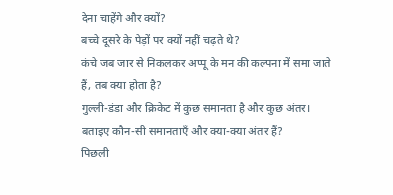देना चाहेंगे और क्यों?
बच्चे दूसरे के पेड़ों पर क्यों नहीं चढ़ते थे?
कंचे जब जार से निकलकर अप्पू के मन की कल्पना में समा जाते हैं, तब क्या होता है?
गुल्ली-डंडा और क्रिकेट में कुछ समानता है और कुछ अंतर। बताइए कौन-सी समानताएँ और क्या-क्या अंतर हैं?
पिछली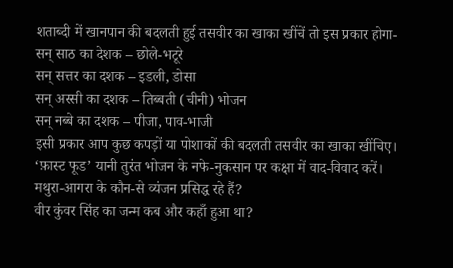शताब्दी में खानपान की बदलती हुई तसवीर का खाका खींचें तो इस प्रकार होगा-
सन् साठ का देशक – छोले-भटूरे
सन् सत्तर का दशक – इडली, डोसा
सन् अस्सी का दशक – तिब्बती (चीनी) भोजन
सन् नब्बे का दशक – पीजा, पाव-भाजी
इसी प्रकार आप कुछ कपड़ों या पोशाकों की बदलती तसवीर का खाका खींचिए।
‘फ़ास्ट फूड’ यानी तुरंत भोजन के नफे-नुकसान पर कक्षा में वाद-विवाद करें।
मथुरा-आगरा के कौन-से व्यंजन प्रसिद्ध रहे हैं?
वीर कुंवर सिंह का जन्म कब और कहाँ हुआ था?